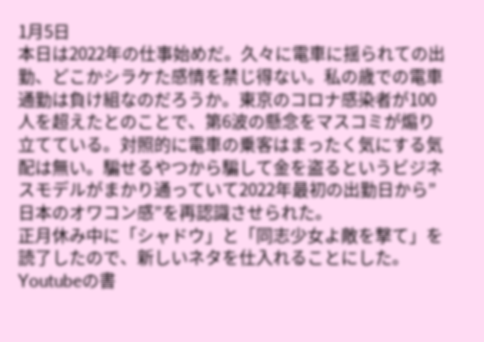1月5日
本日は2022年の仕事始めだ。久々に電車に揺られての出勤、どこかシラケた感情を禁じ得ない。私の歳での電車通勤は負け組なのだろうか。東京のコロナ感染者が100人を超えたとのことで、第6波の懸念をマスコミが煽り立てている。対照的に電車の乗客はまったく気にする気配は無い。騙せるやつから騙して金を盗るというビジネスモデルがまかり通っていて2022年最初の出勤日から”日本のオワコン感”を再認識させられた。
正月休み中に「シャドウ」と「同志少女よ敵を撃て」を読了したので、新しいネタを仕入れることにした。Youtubeの書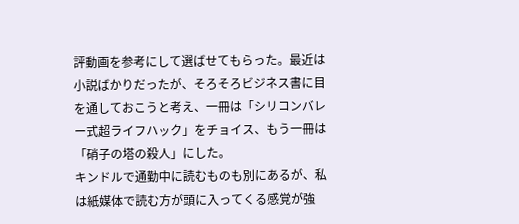評動画を参考にして選ばせてもらった。最近は小説ばかりだったが、そろそろビジネス書に目を通しておこうと考え、一冊は「シリコンバレー式超ライフハック」をチョイス、もう一冊は「硝子の塔の殺人」にした。
キンドルで通勤中に読むものも別にあるが、私は紙媒体で読む方が頭に入ってくる感覚が強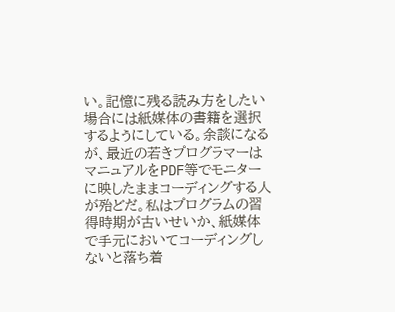い。記憶に残る読み方をしたい場合には紙媒体の書籍を選択するようにしている。余談になるが、最近の若きプログラマーはマニュアルをPDF等でモニターに映したままコーディングする人が殆どだ。私はプログラムの習得時期が古いせいか、紙媒体で手元においてコーディングしないと落ち着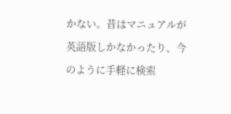かない。昔はマニュアルが英語版しかなかったり、今のように手軽に検索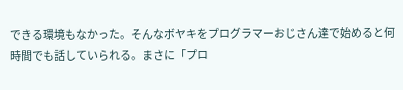できる環境もなかった。そんなボヤキをプログラマーおじさん達で始めると何時間でも話していられる。まさに「プロ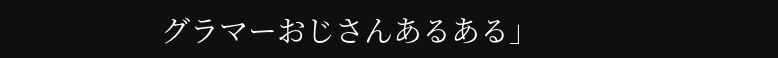グラマーおじさんあるある」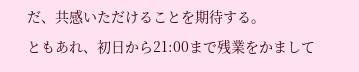だ、共感いただけることを期待する。
ともあれ、初日から21:00まで残業をかまして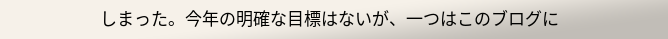しまった。今年の明確な目標はないが、一つはこのブログに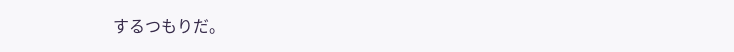するつもりだ。